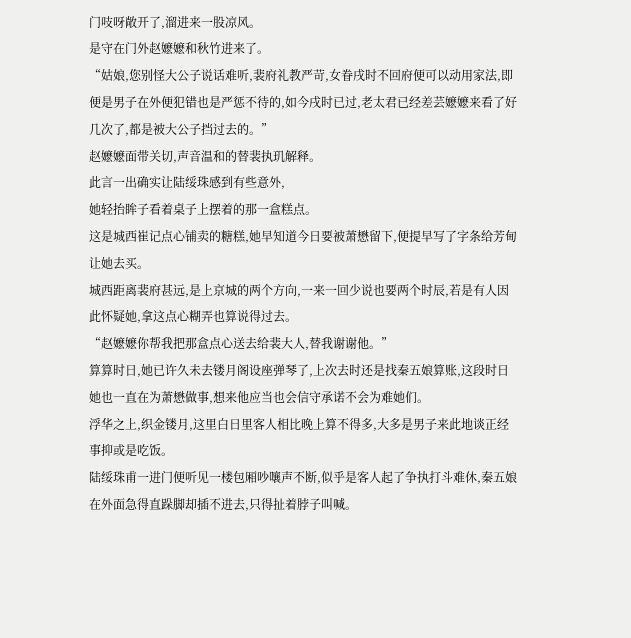门吱呀敞开了,溜进来一股凉风。
是守在门外赵嬷嬷和秋竹进来了。
“姑娘,您别怪大公子说话难听,裴府礼教严苛,女眷戌时不回府便可以动用家法,即便是男子在外便犯错也是严惩不待的,如今戌时已过,老太君已经差芸嬷嬷来看了好几次了,都是被大公子挡过去的。”
赵嬷嬷面带关切,声音温和的替裴执玑解释。
此言一出确实让陆绥珠感到有些意外,
她轻抬眸子看着桌子上摆着的那一盒糕点。
这是城西崔记点心铺卖的糖糕,她早知道今日要被萧懋留下,便提早写了字条给芳甸让她去买。
城西距离裴府甚远,是上京城的两个方向,一来一回少说也要两个时辰,若是有人因此怀疑她,拿这点心糊弄也算说得过去。
“赵嬷嬷你帮我把那盒点心送去给裴大人,替我谢谢他。”
算算时日,她已许久未去镂月阁设座弹琴了,上次去时还是找秦五娘算账,这段时日她也一直在为萧懋做事,想来他应当也会信守承诺不会为难她们。
浮华之上,织金镂月,这里白日里客人相比晚上算不得多,大多是男子来此地谈正经事抑或是吃饭。
陆绥珠甫一进门便听见一楼包厢吵嚷声不断,似乎是客人起了争执打斗难休,秦五娘在外面急得直跺脚却插不进去,只得扯着脖子叫喊。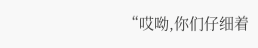“哎呦,你们仔细着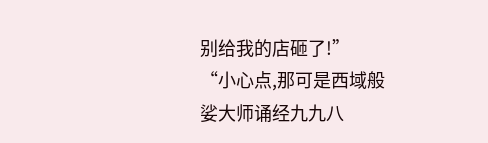别给我的店砸了!”
“小心点,那可是西域般娑大师诵经九九八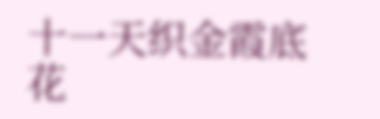十一天织金霞底花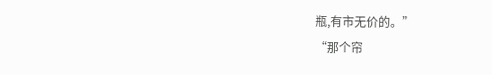瓶,有市无价的。”
“那个帘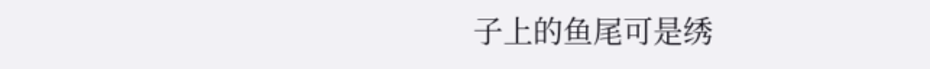子上的鱼尾可是绣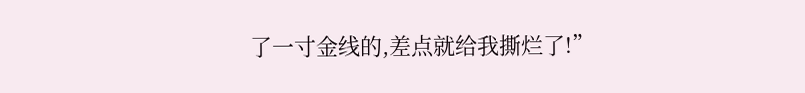了一寸金线的,差点就给我撕烂了!”